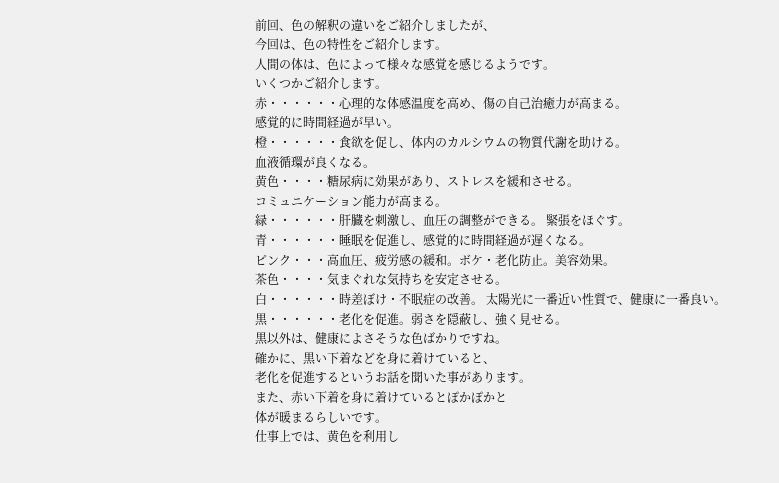前回、色の解釈の違いをご紹介しましたが、
今回は、色の特性をご紹介します。
人間の体は、色によって様々な感覚を感じるようです。
いくつかご紹介します。
赤・・・・・・心理的な体感温度を高め、傷の自己治癒力が高まる。
感覚的に時間経過が早い。
橙・・・・・・食欲を促し、体内のカルシウムの物質代謝を助ける。
血液循環が良くなる。
黄色・・・・糖尿病に効果があり、ストレスを緩和させる。
コミュニケーション能力が高まる。
緑・・・・・・肝臓を刺激し、血圧の調整ができる。 緊張をほぐす。
青・・・・・・睡眠を促進し、感覚的に時間経過が遅くなる。
ピンク・・・高血圧、疲労感の緩和。ボケ・老化防止。美容効果。
茶色・・・・気まぐれな気持ちを安定させる。
白・・・・・・時差ぼけ・不眠症の改善。 太陽光に一番近い性質で、健康に一番良い。
黒・・・・・・老化を促進。弱さを隠蔽し、強く見せる。
黒以外は、健康によさそうな色ばかりですね。
確かに、黒い下着などを身に着けていると、
老化を促進するというお話を聞いた事があります。
また、赤い下着を身に着けているとぽかぽかと
体が暖まるらしいです。
仕事上では、黄色を利用し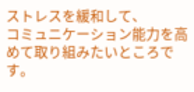ストレスを緩和して、
コミュニケーション能力を高めて取り組みたいところです。